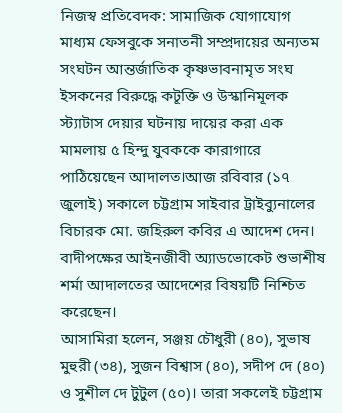নিজস্ব প্রতিবেদক: সামাজিক যোগাযোগ মাধ্যম ফেসবুকে সনাতনী সম্প্রদায়ের অন্যতম সংঘটন আন্তর্জাতিক কৃষ্ণভাবনামৃত সংঘ ইসকনের বিরুদ্ধে কটূক্তি ও উস্কানিমূলক স্ট্যাটাস দেয়ার ঘটনায় দায়ের করা এক মামলায় ৫ হিন্দু যুবককে কারাগারে পাঠিয়েছেন আদালত।আজ রবিবার (১৭ জুলাই) সকালে চট্টগ্রাম সাইবার ট্রাইব্যুনালের বিচারক মো. জহিরুল কবির এ আদেশ দেন। বাদীপক্ষের আইনজীবী অ্যাডভোকেট শুভাশীষ শর্মা আদালতের আদেশের বিষয়টি নিশ্চিত করেছেন।
আসামিরা হলেন, সঞ্জয় চৌধুরী (৪০), সুভাষ মুহুরী (৩৪), সুজন বিশ্বাস (৪০), সদীপ দে (৪০) ও সুশীল দে টুটুল (৫০)। তারা সকলেই চট্টগ্রাম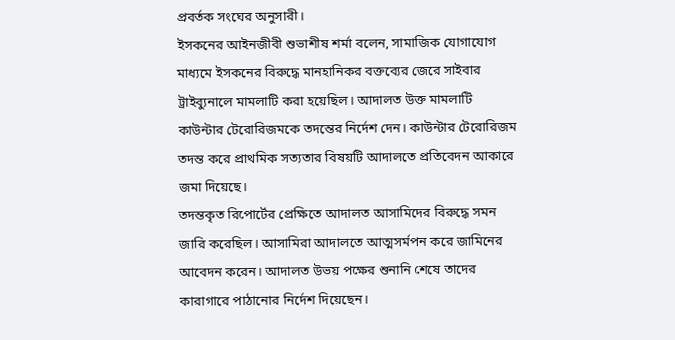প্রবর্তক সংঘের অনুসারী।
ইসকনের আইনজীবী শুভাশীষ শর্মা বলেন, সামাজিক যোগাযোগ মাধ্যমে ইসকনের বিরুদ্ধে মানহানিকর বক্তব্যের জেরে সাইবার ট্রাইব্যুনালে মামলাটি করা হয়েছিল। আদালত উক্ত মামলাটি কাউন্টার টেরোরিজমকে তদন্তের নির্দেশ দেন। কাউন্টার টেরোরিজম তদন্ত করে প্রাথমিক সত্যতার বিষয়টি আদালতে প্রতিবেদন আকারে জমা দিয়েছে।
তদন্তকৃত রিপোর্টের প্রেক্ষিতে আদালত আসামিদের বিরুদ্ধে সমন জারি করেছিল। আসামিরা আদালতে আত্মসর্মপন করে জামিনের আবেদন করেন। আদালত উভয় পক্ষের শুনানি শেষে তাদের কারাগারে পাঠানোর নির্দেশ দিয়েছেন।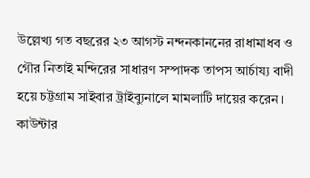উল্লেখ্য গত বছরের ২৩ আগস্ট নন্দনকাননের রাধামাধব ও গৌর নিতাই মন্দিরের সাধারণ সম্পাদক তাপস আর্চায্য বাদী হয়ে চট্টগ্রাম সাইবার ট্রাইব্যুনালে মামলাটি দায়ের করেন। কাউন্টার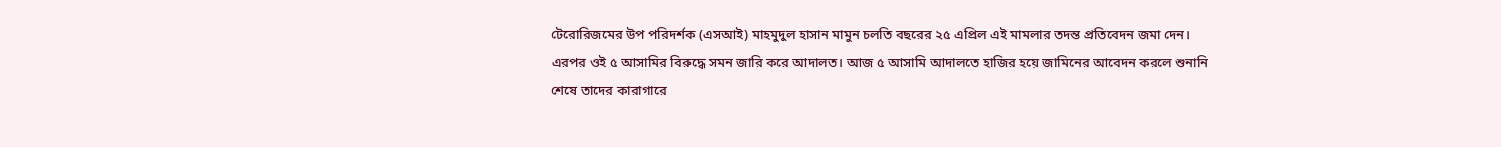টেরোরিজমের উপ পরিদর্শক (এসআই) মাহমুদুল হাসান মামুন চলতি বছরের ২৫ এপ্রিল এই মামলার তদন্ত প্রতিবেদন জমা দেন। এরপর ওই ৫ আসামির বিরুদ্ধে সমন জারি করে আদালত। আজ ৫ আসামি আদালতে হাজির হয়ে জামিনের আবেদন করলে শুনানি শেষে তাদের কারাগারে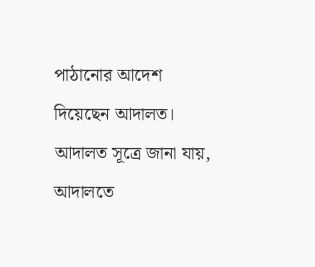পাঠানোর আদেশ দিয়েছেন আদালত।
আদালত সূত্রে জানা যায়, আদালতে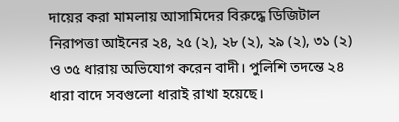দায়ের করা মামলায় আসামিদের বিরুদ্ধে ডিজিটাল নিরাপত্তা আইনের ২৪, ২৫ (২), ২৮ (২), ২৯ (২), ৩১ (২) ও ৩৫ ধারায় অভিযোগ করেন বাদী। পুলিশি তদন্তে ২৪ ধারা বাদে সবগুলো ধারাই রাখা হয়েছে।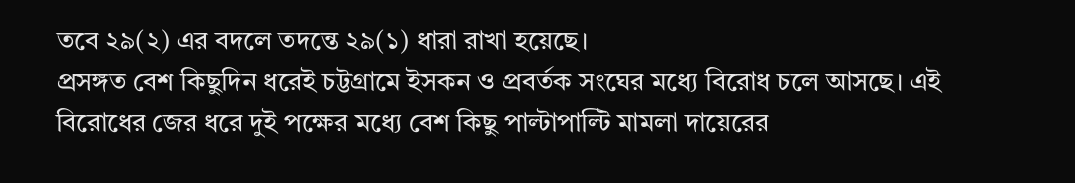তবে ২৯(২) এর বদলে তদন্তে ২৯(১) ধারা রাখা হয়েছে।
প্রসঙ্গত বেশ কিছুদিন ধরেই চট্টগ্রামে ইসকন ও প্রবর্তক সংঘের মধ্যে বিরোধ চলে আসছে। এই বিরোধের জের ধরে দুই পক্ষের মধ্যে বেশ কিছু পাল্টাপাল্টি মামলা দায়েরের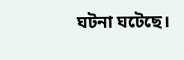ঘটনা ঘটেছে।